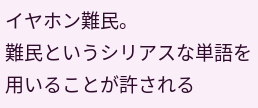イヤホン難民。
難民というシリアスな単語を用いることが許される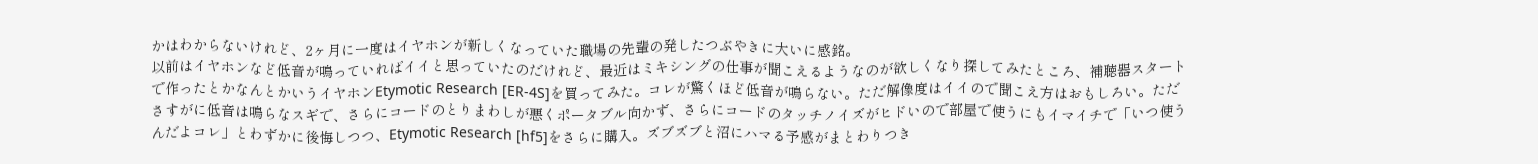かはわからないけれど、2ヶ月に一度はイヤホンが新しくなっていた職場の先輩の発したつぶやきに大いに感銘。
以前はイヤホンなど低音が鳴っていればイイと思っていたのだけれど、最近はミキシングの仕事が聞こえるようなのが欲しくなり探してみたところ、補聴器スタートで作ったとかなんとかいうイヤホンEtymotic Research [ER-4S]を買ってみた。コレが驚くほど低音が鳴らない。ただ解像度はイイので聞こえ方はおもしろい。たださすがに低音は鳴らなスギで、さらにコードのとりまわしが悪くポータブル向かず、さらにコードのタッチノイズがヒドいので部屋で使うにもイマイチで「いつ使うんだよコレ」とわずかに後悔しつつ、Etymotic Research [hf5]をさらに購入。ズブズブと沼にハマる予感がまとわりつき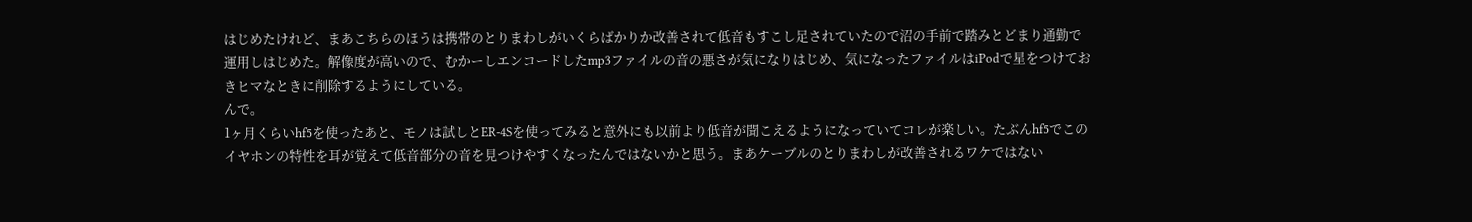はじめたけれど、まあこちらのほうは携帯のとりまわしがいくらばかりか改善されて低音もすこし足されていたので沼の手前で踏みとどまり通勤で運用しはじめた。解像度が高いので、むかーしエンコードしたmp3ファイルの音の悪さが気になりはじめ、気になったファイルはiPodで星をつけておきヒマなときに削除するようにしている。
んで。
1ヶ月くらいhf5を使ったあと、モノは試しとER-4Sを使ってみると意外にも以前より低音が聞こえるようになっていてコレが楽しい。たぶんhf5でこのイヤホンの特性を耳が覚えて低音部分の音を見つけやすくなったんではないかと思う。まあケーブルのとりまわしが改善されるワケではない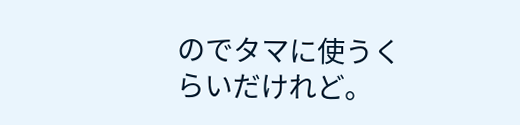のでタマに使うくらいだけれど。